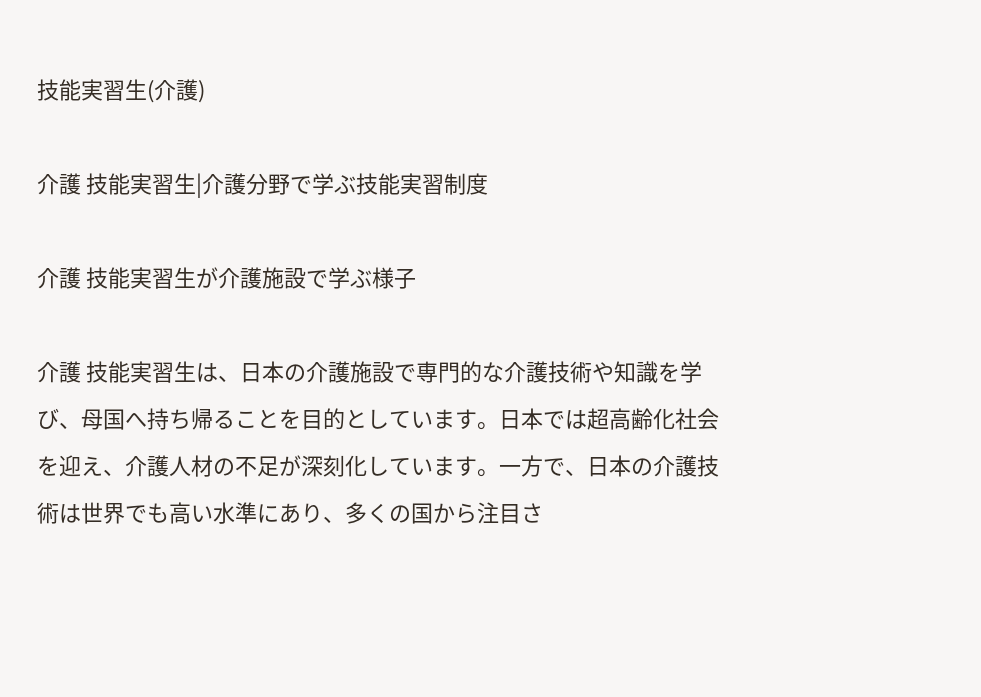技能実習生(介護)

介護 技能実習生|介護分野で学ぶ技能実習制度

介護 技能実習生が介護施設で学ぶ様子

介護 技能実習生は、日本の介護施設で専門的な介護技術や知識を学び、母国へ持ち帰ることを目的としています。日本では超高齢化社会を迎え、介護人材の不足が深刻化しています。一方で、日本の介護技術は世界でも高い水準にあり、多くの国から注目さ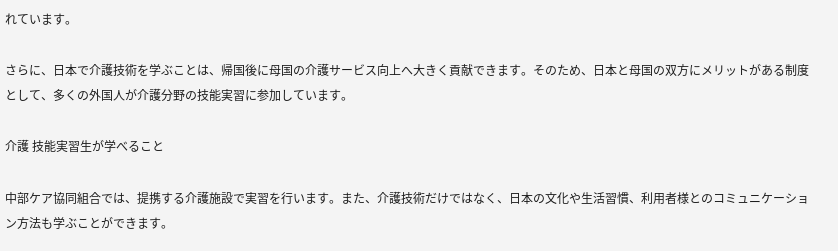れています。

さらに、日本で介護技術を学ぶことは、帰国後に母国の介護サービス向上へ大きく貢献できます。そのため、日本と母国の双方にメリットがある制度として、多くの外国人が介護分野の技能実習に参加しています。

介護 技能実習生が学べること

中部ケア協同組合では、提携する介護施設で実習を行います。また、介護技術だけではなく、日本の文化や生活習慣、利用者様とのコミュニケーション方法も学ぶことができます。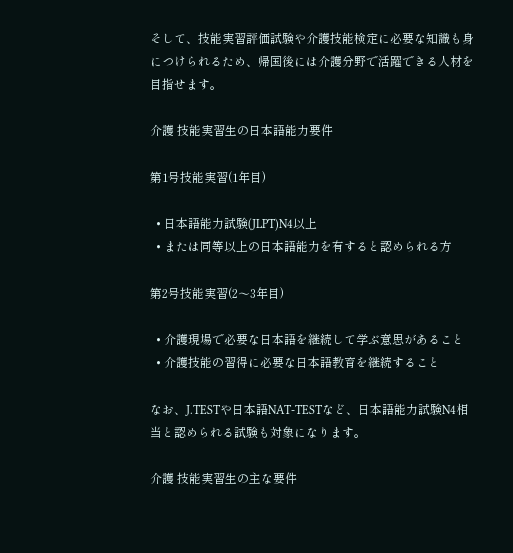そして、技能実習評価試験や介護技能検定に必要な知識も身につけられるため、帰国後には介護分野で活躍できる人材を目指せます。

介護 技能実習生の日本語能力要件

第1号技能実習(1年目)

  • 日本語能力試験(JLPT)N4以上
  • または同等以上の日本語能力を有すると認められる方

第2号技能実習(2〜3年目)

  • 介護現場で必要な日本語を継続して学ぶ意思があること
  • 介護技能の習得に必要な日本語教育を継続すること

なお、J.TESTや日本語NAT-TESTなど、日本語能力試験N4相当と認められる試験も対象になります。

介護 技能実習生の主な要件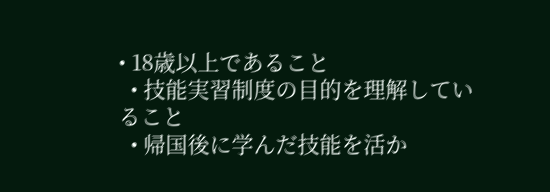• 18歳以上であること
  • 技能実習制度の目的を理解していること
  • 帰国後に学んだ技能を活か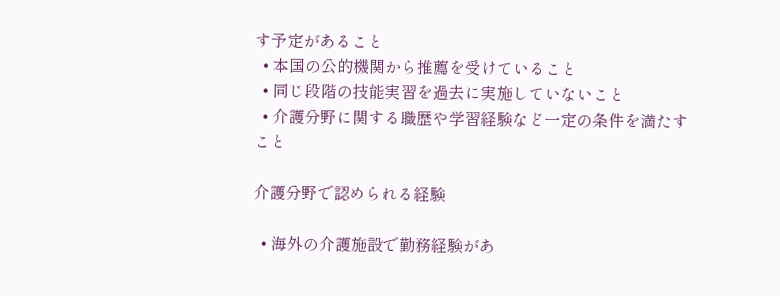す予定があること
  • 本国の公的機関から推薦を受けていること
  • 同じ段階の技能実習を過去に実施していないこと
  • 介護分野に関する職歴や学習経験など一定の条件を満たすこと

介護分野で認められる経験

  • 海外の介護施設で勤務経験があ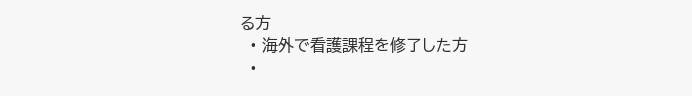る方
  • 海外で看護課程を修了した方
  •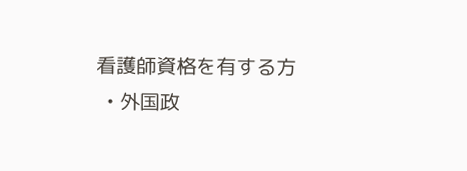看護師資格を有する方
  • 外国政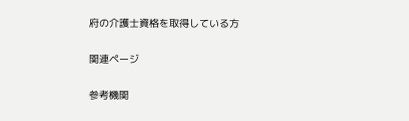府の介護士資格を取得している方

関連ページ

参考機関